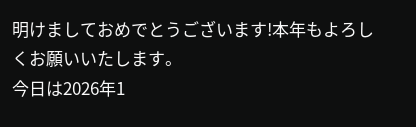明けましておめでとうございます!本年もよろしくお願いいたします。
今日は2026年1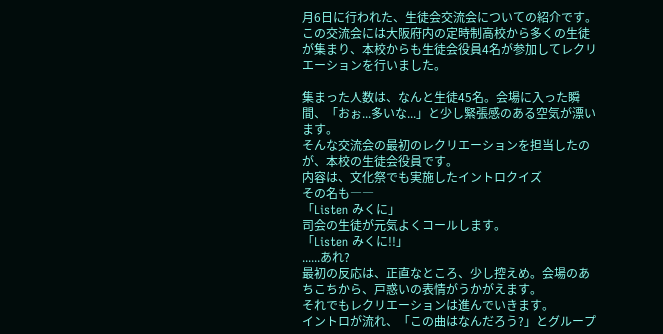月6日に行われた、生徒会交流会についての紹介です。
この交流会には大阪府内の定時制高校から多くの生徒が集まり、本校からも生徒会役員4名が参加してレクリエーションを行いました。

集まった人数は、なんと生徒45名。会場に入った瞬間、「おぉ...多いな...」と少し緊張感のある空気が漂います。
そんな交流会の最初のレクリエーションを担当したのが、本校の生徒会役員です。
内容は、文化祭でも実施したイントロクイズ
その名も――
「Listen みくに」
司会の生徒が元気よくコールします。
「Listen みくに!!」
......あれ?
最初の反応は、正直なところ、少し控えめ。会場のあちこちから、戸惑いの表情がうかがえます。
それでもレクリエーションは進んでいきます。
イントロが流れ、「この曲はなんだろう?」とグループ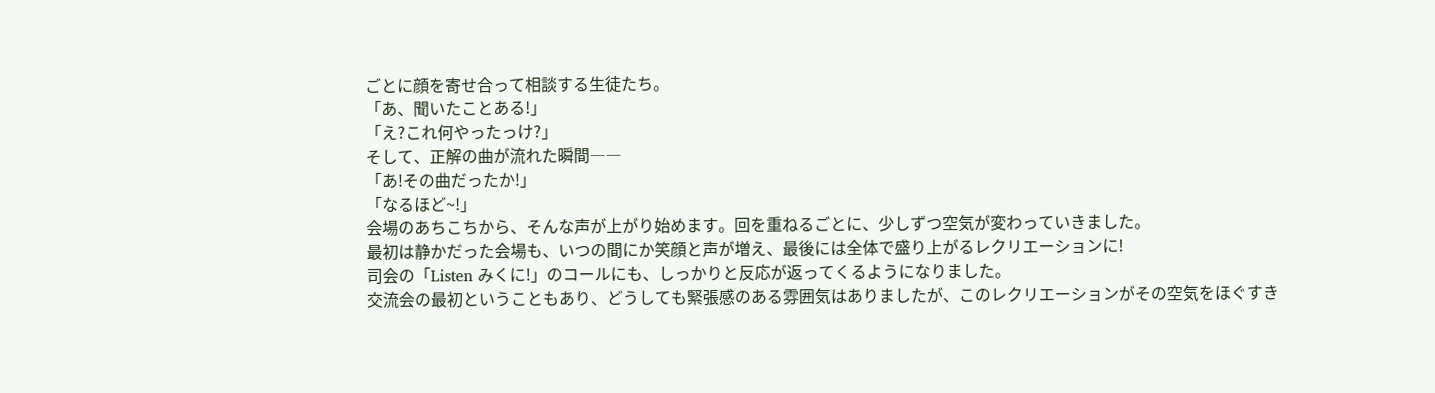ごとに顔を寄せ合って相談する生徒たち。
「あ、聞いたことある!」
「え?これ何やったっけ?」
そして、正解の曲が流れた瞬間――
「あ!その曲だったか!」
「なるほど~!」
会場のあちこちから、そんな声が上がり始めます。回を重ねるごとに、少しずつ空気が変わっていきました。
最初は静かだった会場も、いつの間にか笑顔と声が増え、最後には全体で盛り上がるレクリエーションに!
司会の「Listen みくに!」のコールにも、しっかりと反応が返ってくるようになりました。
交流会の最初ということもあり、どうしても緊張感のある雰囲気はありましたが、このレクリエーションがその空気をほぐすき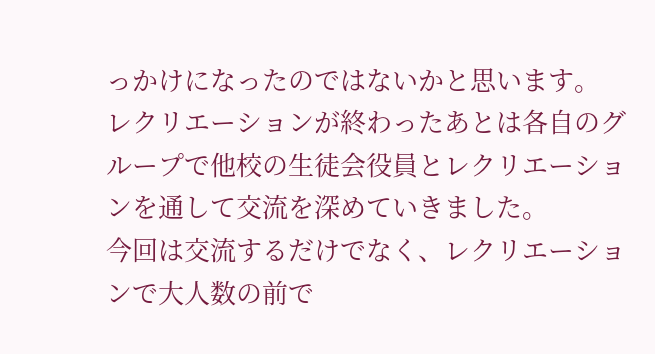っかけになったのではないかと思います。
レクリエーションが終わったあとは各自のグループで他校の生徒会役員とレクリエーションを通して交流を深めていきました。
今回は交流するだけでなく、レクリエーションで大人数の前で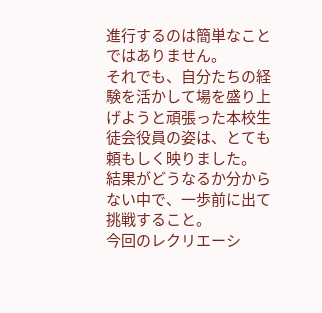進行するのは簡単なことではありません。
それでも、自分たちの経験を活かして場を盛り上げようと頑張った本校生徒会役員の姿は、とても頼もしく映りました。
結果がどうなるか分からない中で、一歩前に出て挑戦すること。
今回のレクリエーシ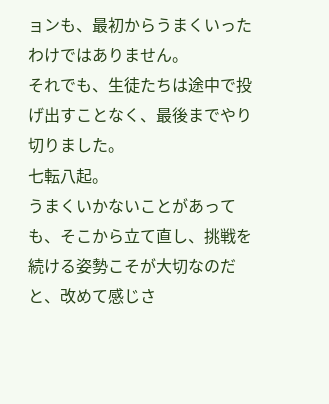ョンも、最初からうまくいったわけではありません。
それでも、生徒たちは途中で投げ出すことなく、最後までやり切りました。
七転八起。
うまくいかないことがあっても、そこから立て直し、挑戦を続ける姿勢こそが大切なのだと、改めて感じさ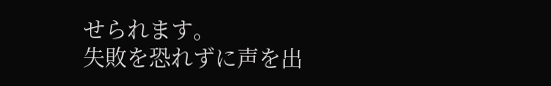せられます。
失敗を恐れずに声を出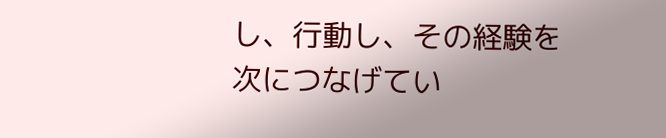し、行動し、その経験を次につなげてい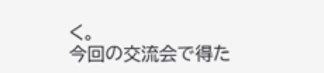く。
今回の交流会で得た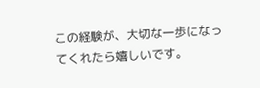この経験が、大切な一歩になってくれたら嬉しいです。